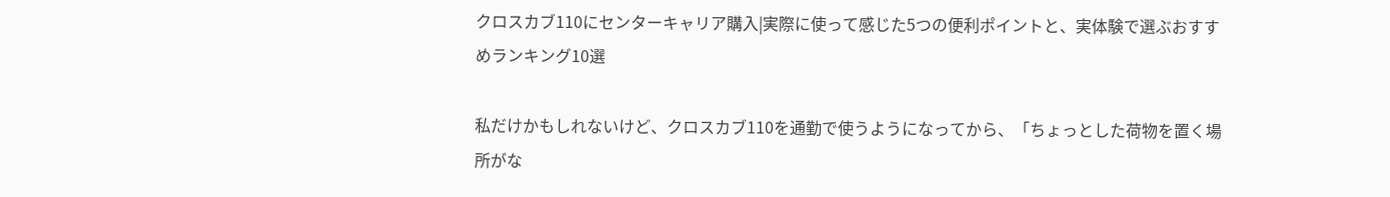クロスカブ110にセンターキャリア購入|実際に使って感じた5つの便利ポイントと、実体験で選ぶおすすめランキング10選

私だけかもしれないけど、クロスカブ110を通勤で使うようになってから、「ちょっとした荷物を置く場所がな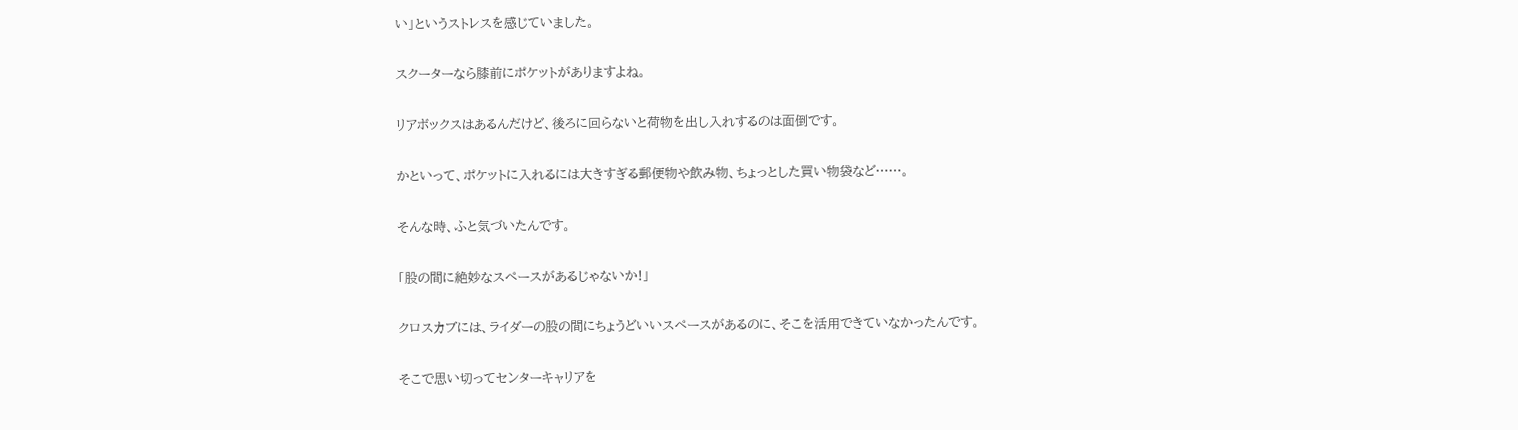い」というストレスを感じていました。

スクーターなら膝前にポケットがありますよね。

リアボックスはあるんだけど、後ろに回らないと荷物を出し入れするのは面倒です。

かといって、ポケットに入れるには大きすぎる郵便物や飲み物、ちょっとした買い物袋など……。

そんな時、ふと気づいたんです。

「股の間に絶妙なスペースがあるじゃないか!」

クロスカブには、ライダーの股の間にちょうどいいスペースがあるのに、そこを活用できていなかったんです。

そこで思い切ってセンターキャリアを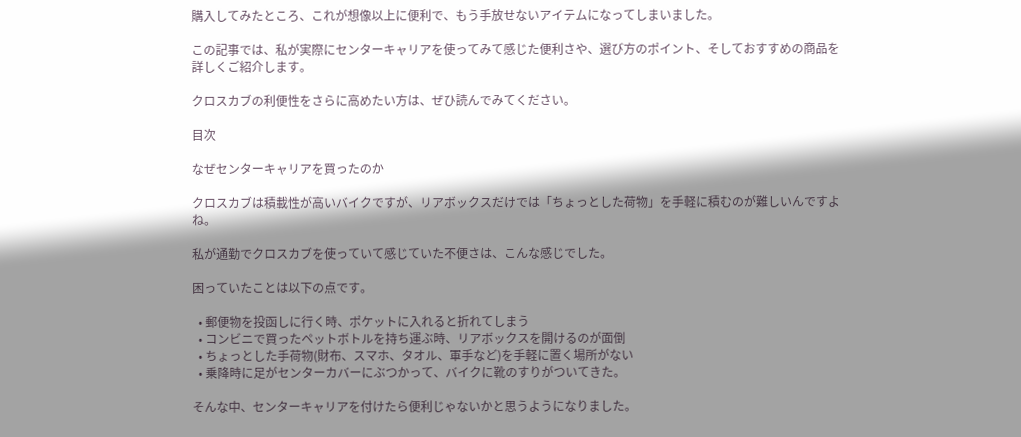購入してみたところ、これが想像以上に便利で、もう手放せないアイテムになってしまいました。

この記事では、私が実際にセンターキャリアを使ってみて感じた便利さや、選び方のポイント、そしておすすめの商品を詳しくご紹介します。

クロスカブの利便性をさらに高めたい方は、ぜひ読んでみてください。

目次

なぜセンターキャリアを買ったのか

クロスカブは積載性が高いバイクですが、リアボックスだけでは「ちょっとした荷物」を手軽に積むのが難しいんですよね。

私が通勤でクロスカブを使っていて感じていた不便さは、こんな感じでした。

困っていたことは以下の点です。

  • 郵便物を投函しに行く時、ポケットに入れると折れてしまう
  • コンビニで買ったペットボトルを持ち運ぶ時、リアボックスを開けるのが面倒
  • ちょっとした手荷物(財布、スマホ、タオル、軍手など)を手軽に置く場所がない
  • 乗降時に足がセンターカバーにぶつかって、バイクに靴のすりがついてきた。

そんな中、センターキャリアを付けたら便利じゃないかと思うようになりました。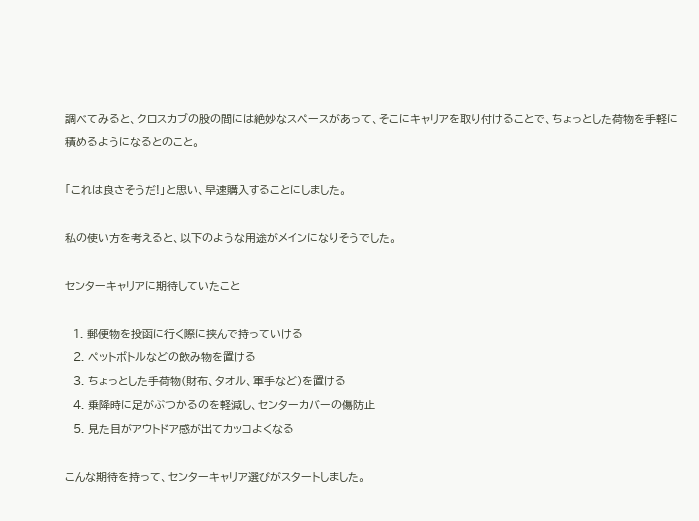調べてみると、クロスカブの股の間には絶妙なスペースがあって、そこにキャリアを取り付けることで、ちょっとした荷物を手軽に積めるようになるとのこと。

「これは良さそうだ!」と思い、早速購入することにしました。

私の使い方を考えると、以下のような用途がメインになりそうでした。

センターキャリアに期待していたこと

  1. 郵便物を投函に行く際に挟んで持っていける
  2. ペットボトルなどの飲み物を置ける
  3. ちょっとした手荷物(財布、タオル、軍手など)を置ける
  4. 乗降時に足がぶつかるのを軽減し、センターカバーの傷防止
  5. 見た目がアウトドア感が出てカッコよくなる

こんな期待を持って、センターキャリア選びがスタートしました。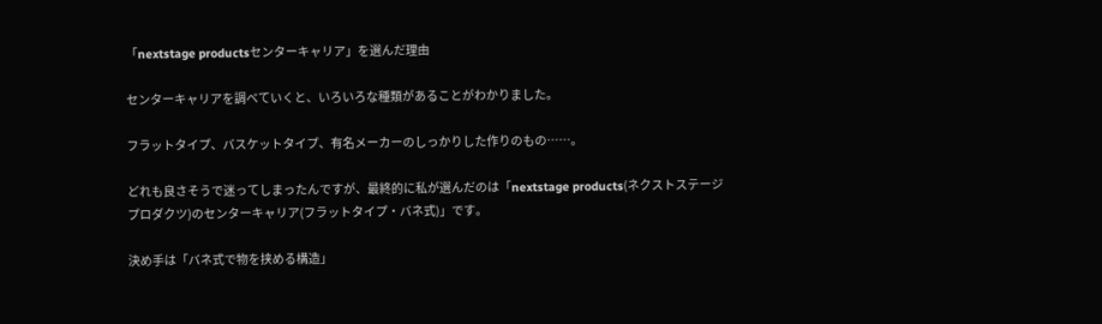「nextstage productsセンターキャリア」を選んだ理由

センターキャリアを調べていくと、いろいろな種類があることがわかりました。

フラットタイプ、バスケットタイプ、有名メーカーのしっかりした作りのもの……。

どれも良さそうで迷ってしまったんですが、最終的に私が選んだのは「nextstage products(ネクストステージプロダクツ)のセンターキャリア(フラットタイプ・バネ式)」です。

決め手は「バネ式で物を挟める構造」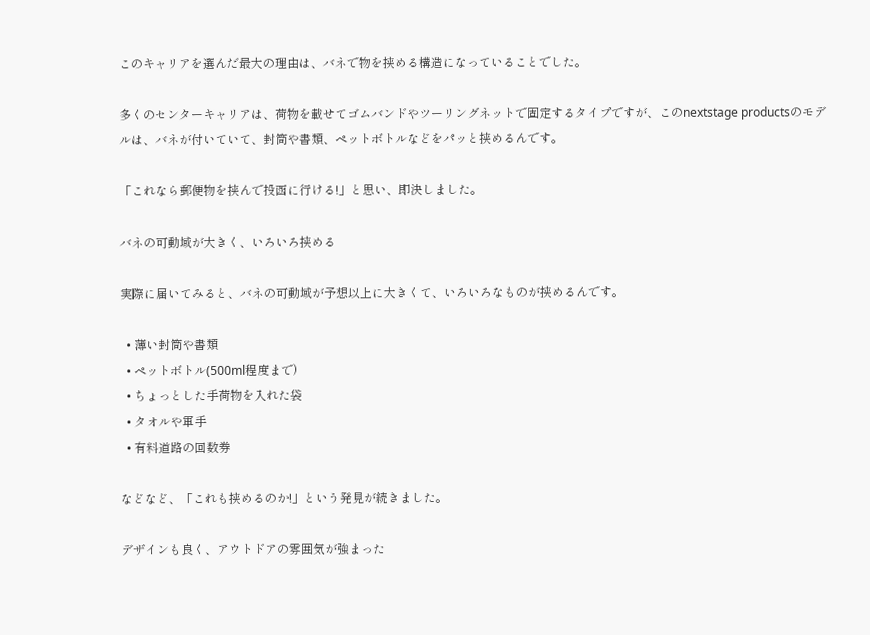このキャリアを選んだ最大の理由は、バネで物を挟める構造になっていることでした。

多くのセンターキャリアは、荷物を載せてゴムバンドやツーリングネットで固定するタイプですが、このnextstage productsのモデルは、バネが付いていて、封筒や書類、ペットボトルなどをパッと挟めるんです。

「これなら郵便物を挟んで投函に行ける!」と思い、即決しました。

バネの可動域が大きく、いろいろ挟める

実際に届いてみると、バネの可動域が予想以上に大きくて、いろいろなものが挟めるんです。

  • 薄い封筒や書類
  • ペットボトル(500ml程度まで)
  • ちょっとした手荷物を入れた袋
  • タオルや軍手
  • 有料道路の回数券

などなど、「これも挟めるのか!」という発見が続きました。

デザインも良く、アウトドアの雰囲気が強まった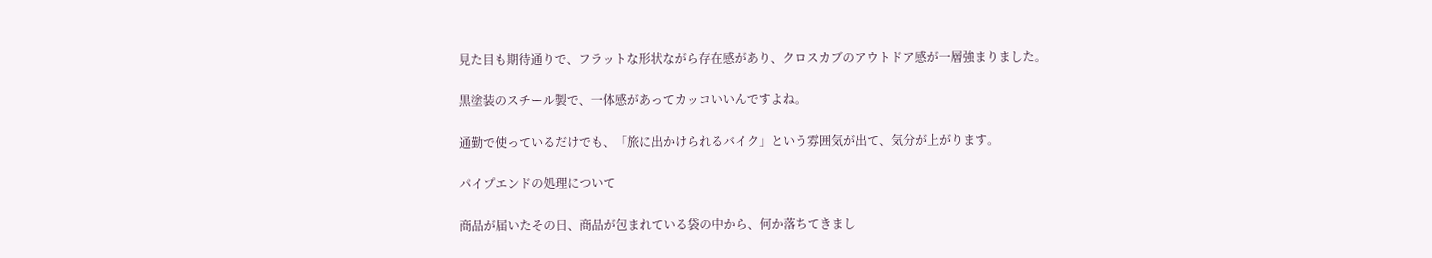見た目も期待通りで、フラットな形状ながら存在感があり、クロスカブのアウトドア感が一層強まりました。

黒塗装のスチール製で、一体感があってカッコいいんですよね。

通勤で使っているだけでも、「旅に出かけられるバイク」という雰囲気が出て、気分が上がります。

パイプエンドの処理について

商品が届いたその日、商品が包まれている袋の中から、何か落ちてきまし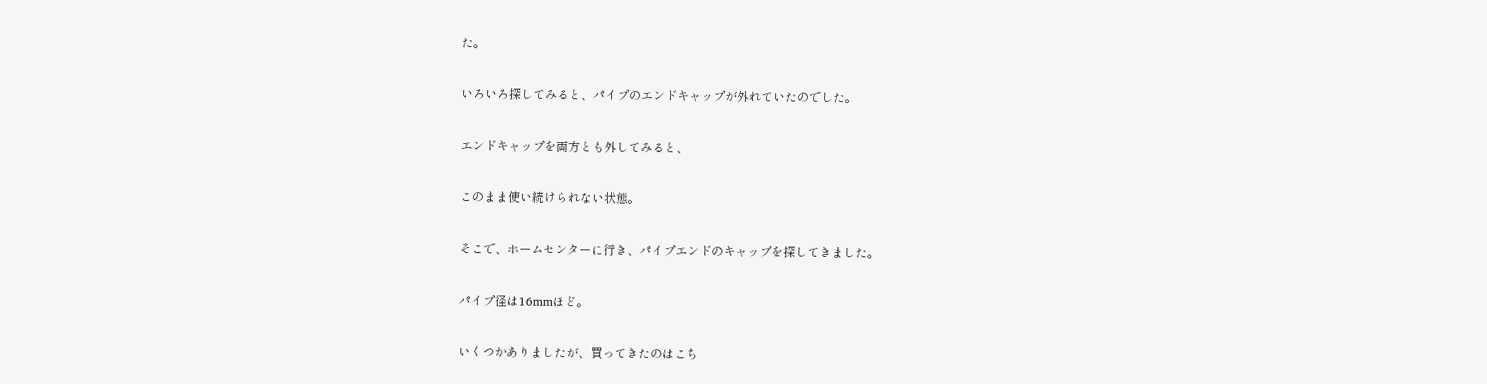た。

いろいろ探してみると、パイプのエンドキャップが外れていたのでした。

エンドキャップを両方とも外してみると、

このまま使い続けられない状態。

そこで、ホームセンターに行き、パイプエンドのキャップを探してきました。

パイプ径は16mmほど。

いくつかありましたが、買ってきたのはこち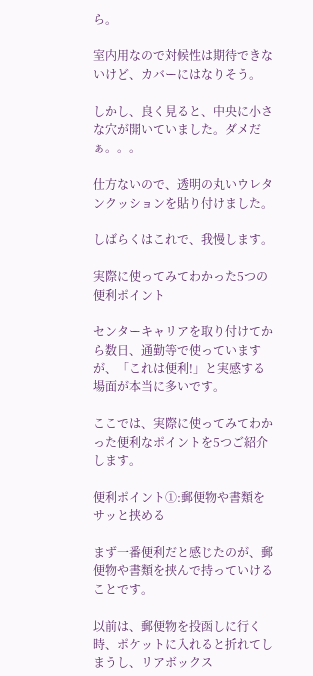ら。

室内用なので対候性は期待できないけど、カバーにはなりそう。

しかし、良く見ると、中央に小さな穴が開いていました。ダメだぁ。。。

仕方ないので、透明の丸いウレタンクッションを貼り付けました。

しばらくはこれで、我慢します。

実際に使ってみてわかった5つの便利ポイント

センターキャリアを取り付けてから数日、通勤等で使っていますが、「これは便利!」と実感する場面が本当に多いです。

ここでは、実際に使ってみてわかった便利なポイントを5つご紹介します。

便利ポイント①:郵便物や書類をサッと挟める

まず一番便利だと感じたのが、郵便物や書類を挟んで持っていけることです。

以前は、郵便物を投函しに行く時、ポケットに入れると折れてしまうし、リアボックス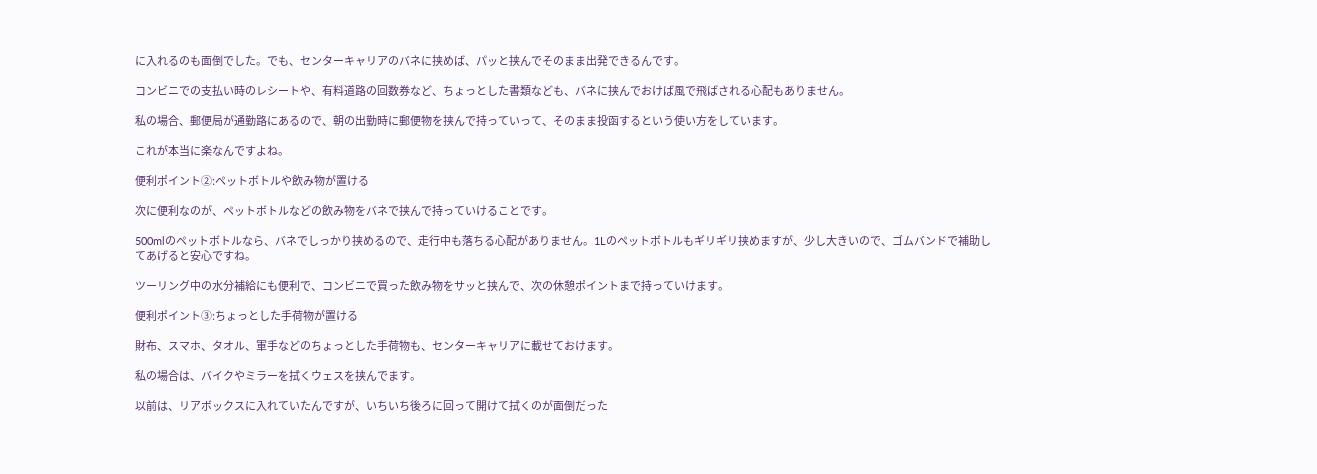に入れるのも面倒でした。でも、センターキャリアのバネに挟めば、パッと挟んでそのまま出発できるんです。

コンビニでの支払い時のレシートや、有料道路の回数券など、ちょっとした書類なども、バネに挟んでおけば風で飛ばされる心配もありません。

私の場合、郵便局が通勤路にあるので、朝の出勤時に郵便物を挟んで持っていって、そのまま投函するという使い方をしています。

これが本当に楽なんですよね。

便利ポイント②:ペットボトルや飲み物が置ける

次に便利なのが、ペットボトルなどの飲み物をバネで挟んで持っていけることです。

500mlのペットボトルなら、バネでしっかり挟めるので、走行中も落ちる心配がありません。1Lのペットボトルもギリギリ挟めますが、少し大きいので、ゴムバンドで補助してあげると安心ですね。

ツーリング中の水分補給にも便利で、コンビニで買った飲み物をサッと挟んで、次の休憩ポイントまで持っていけます。

便利ポイント③:ちょっとした手荷物が置ける

財布、スマホ、タオル、軍手などのちょっとした手荷物も、センターキャリアに載せておけます。

私の場合は、バイクやミラーを拭くウェスを挟んでます。

以前は、リアボックスに入れていたんですが、いちいち後ろに回って開けて拭くのが面倒だった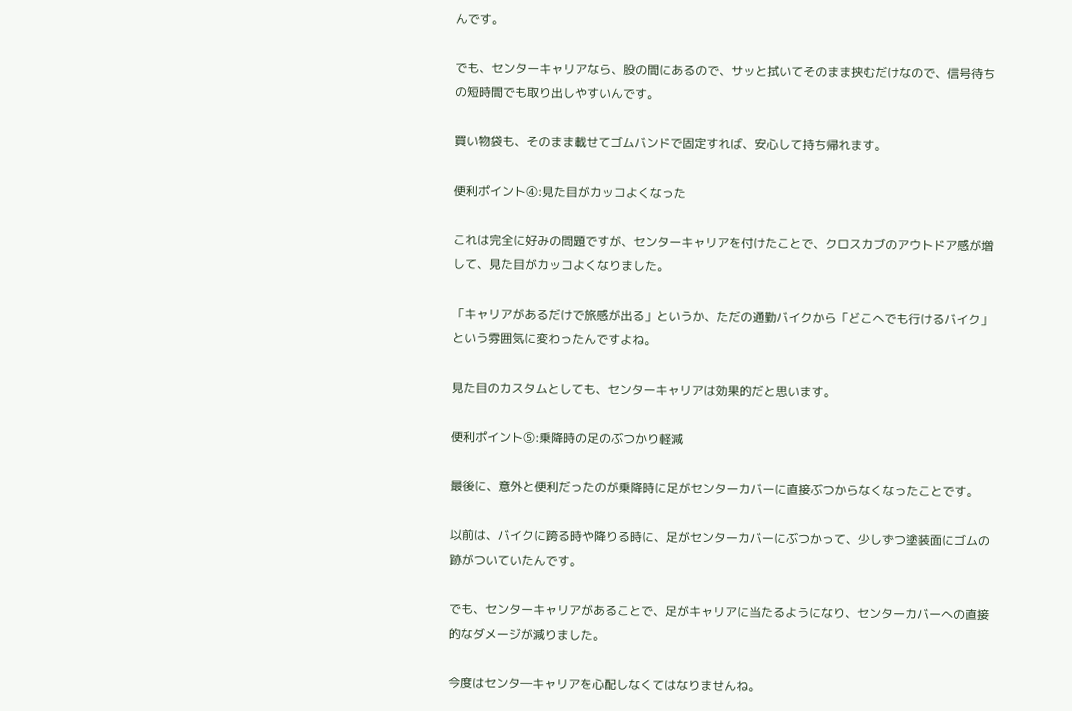んです。

でも、センターキャリアなら、股の間にあるので、サッと拭いてそのまま挟むだけなので、信号待ちの短時間でも取り出しやすいんです。

買い物袋も、そのまま載せてゴムバンドで固定すれば、安心して持ち帰れます。

便利ポイント④:見た目がカッコよくなった

これは完全に好みの問題ですが、センターキャリアを付けたことで、クロスカブのアウトドア感が増して、見た目がカッコよくなりました。

「キャリアがあるだけで旅感が出る」というか、ただの通勤バイクから「どこへでも行けるバイク」という雰囲気に変わったんですよね。

見た目のカスタムとしても、センターキャリアは効果的だと思います。

便利ポイント⑤:乗降時の足のぶつかり軽減

最後に、意外と便利だったのが乗降時に足がセンターカバーに直接ぶつからなくなったことです。

以前は、バイクに跨る時や降りる時に、足がセンターカバーにぶつかって、少しずつ塗装面にゴムの跡がついていたんです。

でも、センターキャリアがあることで、足がキャリアに当たるようになり、センターカバーへの直接的なダメージが減りました。

今度はセンタ―キャリアを心配しなくてはなりませんね。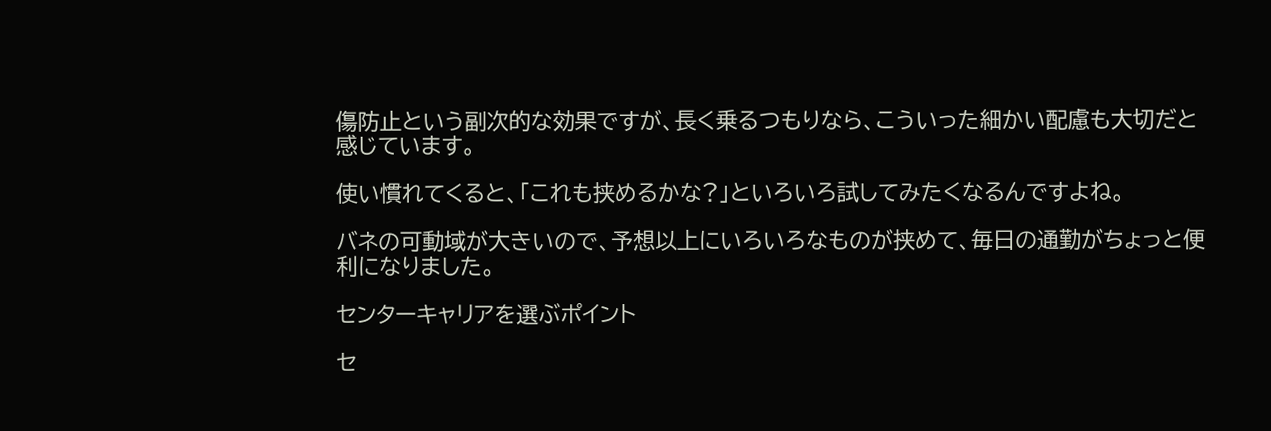傷防止という副次的な効果ですが、長く乗るつもりなら、こういった細かい配慮も大切だと感じています。

使い慣れてくると、「これも挟めるかな?」といろいろ試してみたくなるんですよね。

バネの可動域が大きいので、予想以上にいろいろなものが挟めて、毎日の通勤がちょっと便利になりました。

センターキャリアを選ぶポイント

セ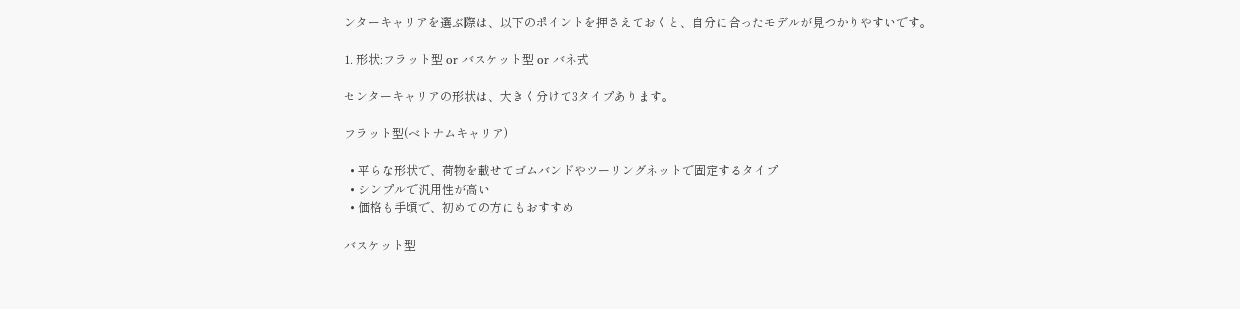ンターキャリアを選ぶ際は、以下のポイントを押さえておくと、自分に合ったモデルが見つかりやすいです。

1. 形状:フラット型 or バスケット型 or バネ式

センターキャリアの形状は、大きく分けて3タイプあります。

フラット型(ベトナムキャリア)

  • 平らな形状で、荷物を載せてゴムバンドやツーリングネットで固定するタイプ
  • シンプルで汎用性が高い
  • 価格も手頃で、初めての方にもおすすめ

バスケット型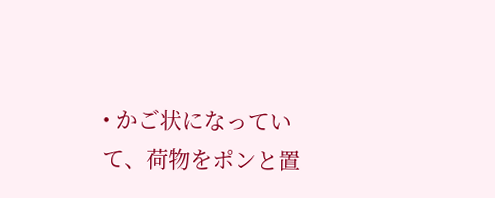• かご状になっていて、荷物をポンと置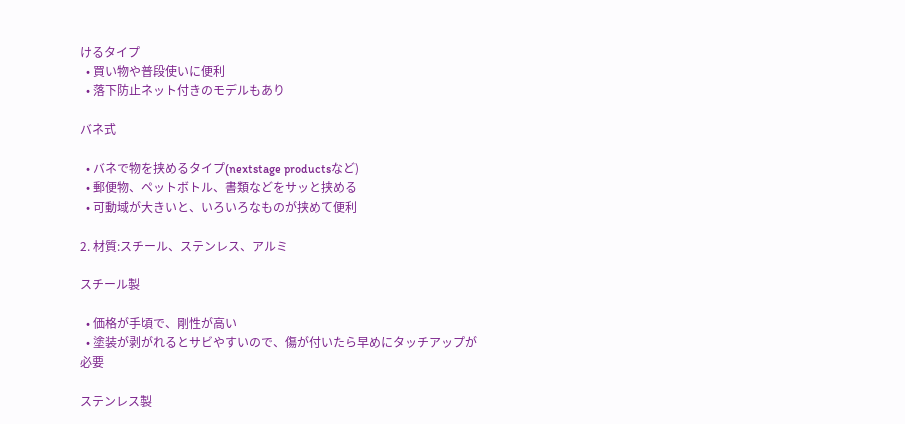けるタイプ
  • 買い物や普段使いに便利
  • 落下防止ネット付きのモデルもあり

バネ式

  • バネで物を挟めるタイプ(nextstage productsなど)
  • 郵便物、ペットボトル、書類などをサッと挟める
  • 可動域が大きいと、いろいろなものが挟めて便利

2. 材質:スチール、ステンレス、アルミ

スチール製

  • 価格が手頃で、剛性が高い
  • 塗装が剥がれるとサビやすいので、傷が付いたら早めにタッチアップが必要

ステンレス製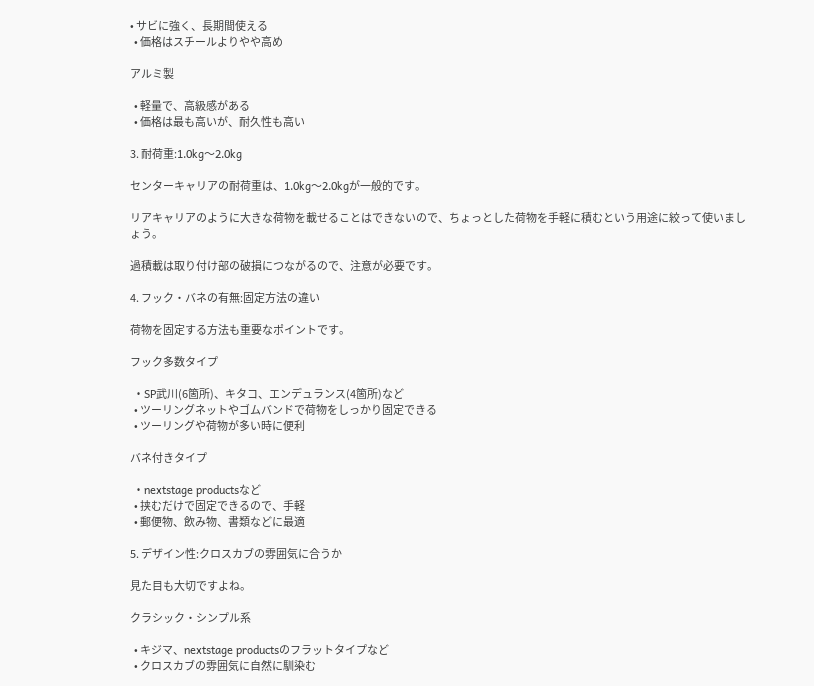• サビに強く、長期間使える
  • 価格はスチールよりやや高め

アルミ製

  • 軽量で、高級感がある
  • 価格は最も高いが、耐久性も高い

3. 耐荷重:1.0kg〜2.0kg

センターキャリアの耐荷重は、1.0kg〜2.0kgが一般的です。

リアキャリアのように大きな荷物を載せることはできないので、ちょっとした荷物を手軽に積むという用途に絞って使いましょう。

過積載は取り付け部の破損につながるので、注意が必要です。

4. フック・バネの有無:固定方法の違い

荷物を固定する方法も重要なポイントです。

フック多数タイプ

  • SP武川(6箇所)、キタコ、エンデュランス(4箇所)など
  • ツーリングネットやゴムバンドで荷物をしっかり固定できる
  • ツーリングや荷物が多い時に便利

バネ付きタイプ

  • nextstage productsなど
  • 挟むだけで固定できるので、手軽
  • 郵便物、飲み物、書類などに最適

5. デザイン性:クロスカブの雰囲気に合うか

見た目も大切ですよね。

クラシック・シンプル系

  • キジマ、nextstage productsのフラットタイプなど
  • クロスカブの雰囲気に自然に馴染む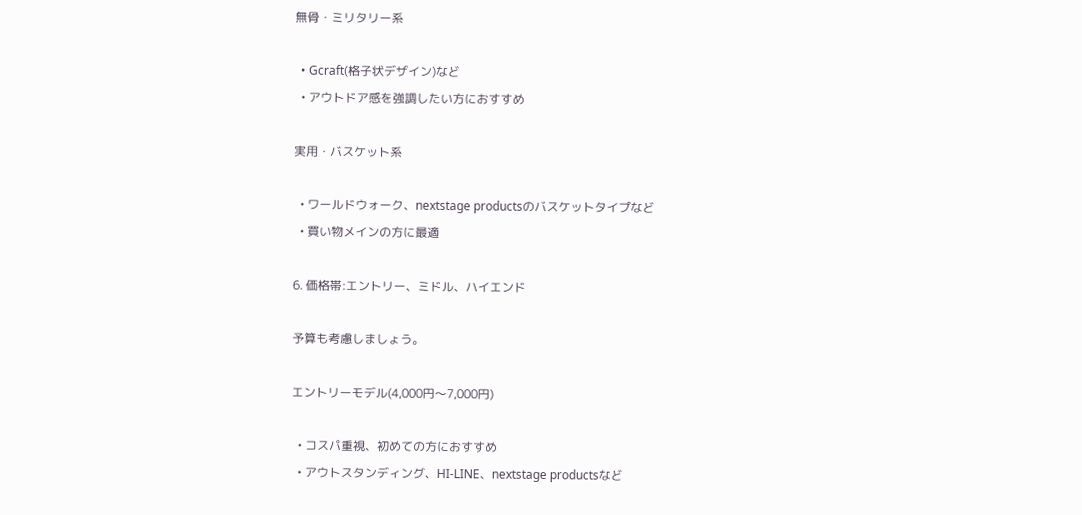無骨・ミリタリー系

  • Gcraft(格子状デザイン)など
  • アウトドア感を強調したい方におすすめ

実用・バスケット系

  • ワールドウォーク、nextstage productsのバスケットタイプなど
  • 買い物メインの方に最適

6. 価格帯:エントリー、ミドル、ハイエンド

予算も考慮しましょう。

エントリーモデル(4,000円〜7,000円)

  • コスパ重視、初めての方におすすめ
  • アウトスタンディング、HI-LINE、nextstage productsなど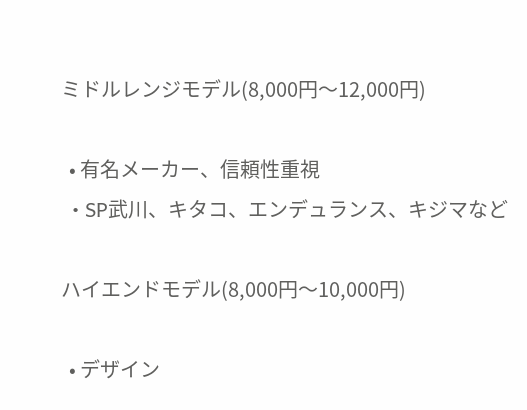ミドルレンジモデル(8,000円〜12,000円)

  • 有名メーカー、信頼性重視
  • SP武川、キタコ、エンデュランス、キジマなど

ハイエンドモデル(8,000円〜10,000円)

  • デザイン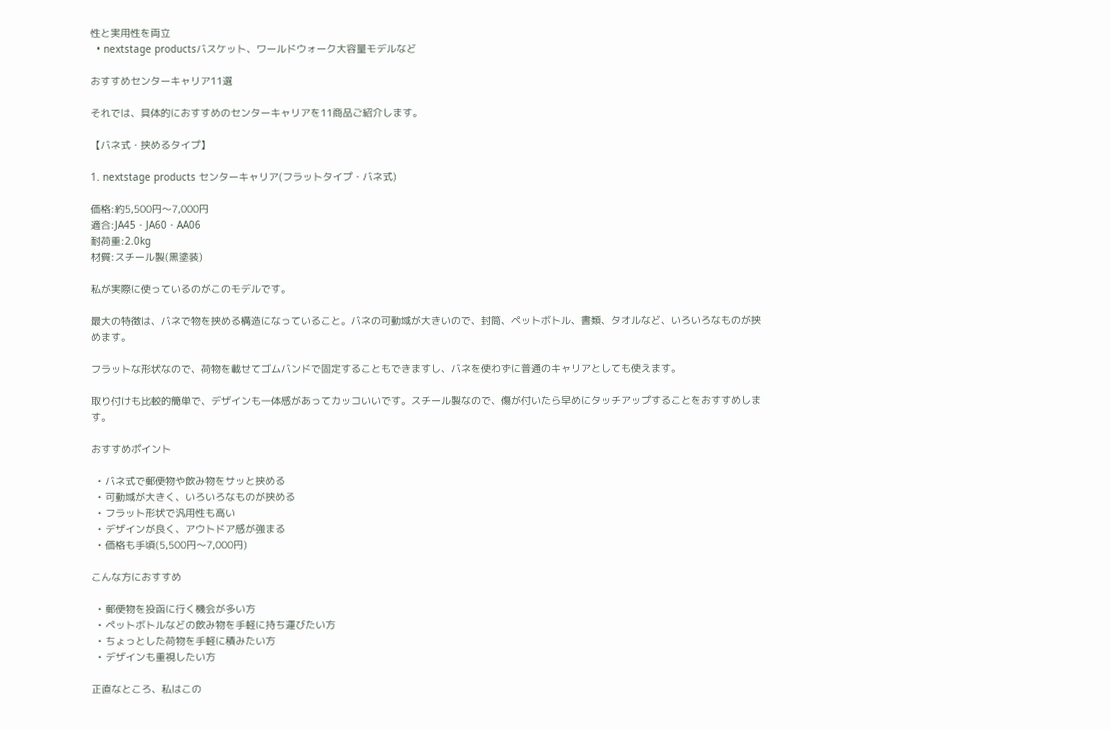性と実用性を両立
  • nextstage productsバスケット、ワールドウォーク大容量モデルなど

おすすめセンターキャリア11選

それでは、具体的におすすめのセンターキャリアを11商品ご紹介します。

【バネ式・挟めるタイプ】

1. nextstage products センターキャリア(フラットタイプ・バネ式)

価格:約5,500円〜7,000円
適合:JA45・JA60・AA06
耐荷重:2.0kg
材質:スチール製(黒塗装)

私が実際に使っているのがこのモデルです。

最大の特徴は、バネで物を挟める構造になっていること。バネの可動域が大きいので、封筒、ペットボトル、書類、タオルなど、いろいろなものが挟めます。

フラットな形状なので、荷物を載せてゴムバンドで固定することもできますし、バネを使わずに普通のキャリアとしても使えます。

取り付けも比較的簡単で、デザインも一体感があってカッコいいです。スチール製なので、傷が付いたら早めにタッチアップすることをおすすめします。

おすすめポイント

  • バネ式で郵便物や飲み物をサッと挟める
  • 可動域が大きく、いろいろなものが挟める
  • フラット形状で汎用性も高い
  • デザインが良く、アウトドア感が強まる
  • 価格も手頃(5,500円〜7,000円)

こんな方におすすめ

  • 郵便物を投函に行く機会が多い方
  • ペットボトルなどの飲み物を手軽に持ち運びたい方
  • ちょっとした荷物を手軽に積みたい方
  • デザインも重視したい方

正直なところ、私はこの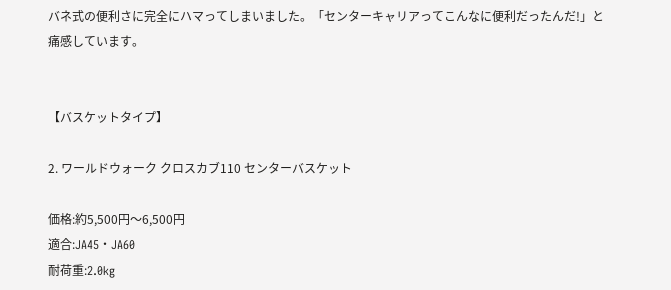バネ式の便利さに完全にハマってしまいました。「センターキャリアってこんなに便利だったんだ!」と痛感しています。


【バスケットタイプ】

2. ワールドウォーク クロスカブ110 センターバスケット

価格:約5,500円〜6,500円
適合:JA45・JA60
耐荷重:2.0kg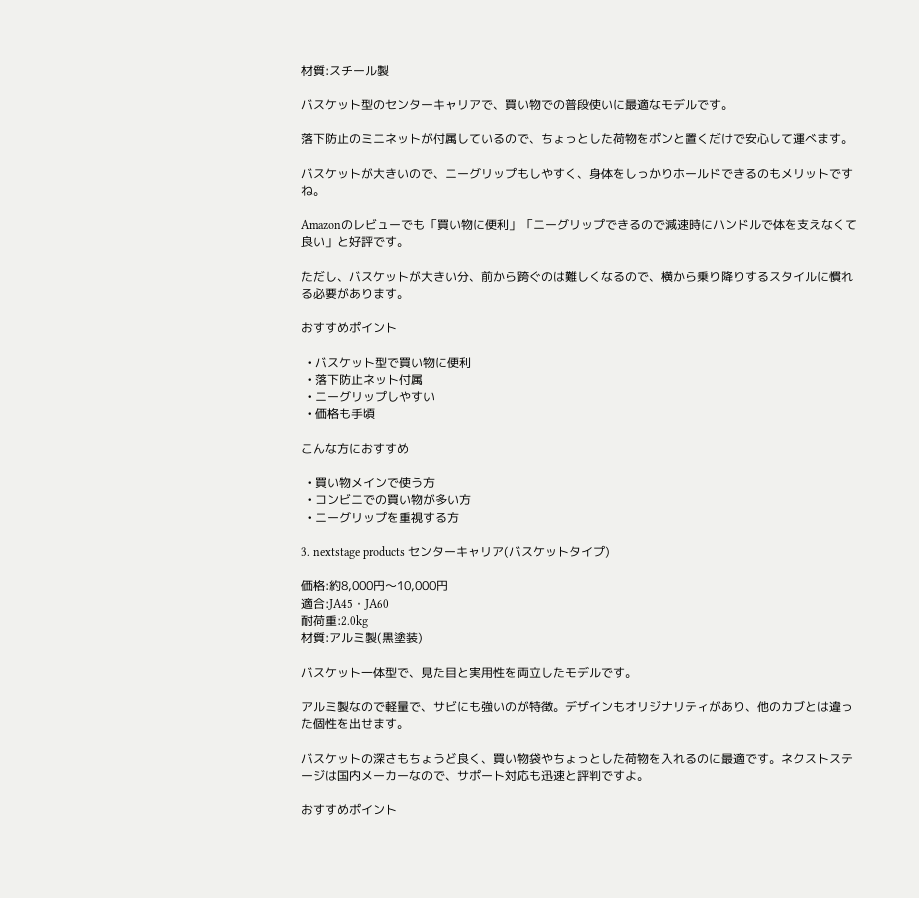材質:スチール製

バスケット型のセンターキャリアで、買い物での普段使いに最適なモデルです。

落下防止のミニネットが付属しているので、ちょっとした荷物をポンと置くだけで安心して運べます。

バスケットが大きいので、ニーグリップもしやすく、身体をしっかりホールドできるのもメリットですね。

Amazonのレビューでも「買い物に便利」「ニーグリップできるので減速時にハンドルで体を支えなくて良い」と好評です。

ただし、バスケットが大きい分、前から跨ぐのは難しくなるので、横から乗り降りするスタイルに慣れる必要があります。

おすすめポイント

  • バスケット型で買い物に便利
  • 落下防止ネット付属
  • ニーグリップしやすい
  • 価格も手頃

こんな方におすすめ

  • 買い物メインで使う方
  • コンビニでの買い物が多い方
  • ニーグリップを重視する方

3. nextstage products センターキャリア(バスケットタイプ)

価格:約8,000円〜10,000円
適合:JA45・JA60
耐荷重:2.0kg
材質:アルミ製(黒塗装)

バスケット一体型で、見た目と実用性を両立したモデルです。

アルミ製なので軽量で、サビにも強いのが特徴。デザインもオリジナリティがあり、他のカブとは違った個性を出せます。

バスケットの深さもちょうど良く、買い物袋やちょっとした荷物を入れるのに最適です。ネクストステージは国内メーカーなので、サポート対応も迅速と評判ですよ。

おすすめポイント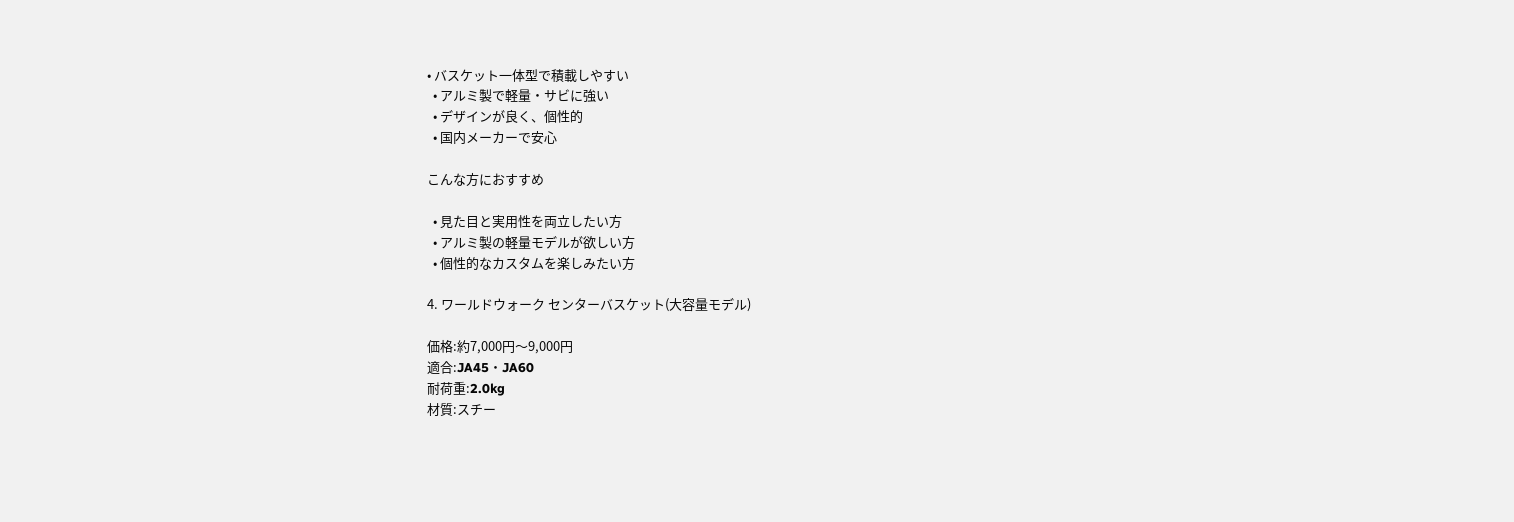• バスケット一体型で積載しやすい
  • アルミ製で軽量・サビに強い
  • デザインが良く、個性的
  • 国内メーカーで安心

こんな方におすすめ

  • 見た目と実用性を両立したい方
  • アルミ製の軽量モデルが欲しい方
  • 個性的なカスタムを楽しみたい方

4. ワールドウォーク センターバスケット(大容量モデル)

価格:約7,000円〜9,000円
適合:JA45・JA60
耐荷重:2.0kg
材質:スチー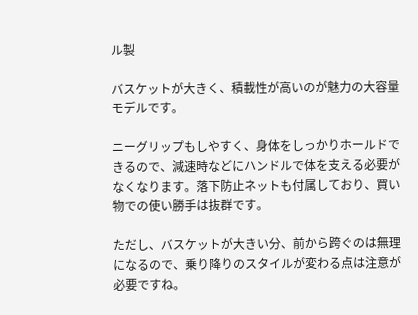ル製

バスケットが大きく、積載性が高いのが魅力の大容量モデルです。

ニーグリップもしやすく、身体をしっかりホールドできるので、減速時などにハンドルで体を支える必要がなくなります。落下防止ネットも付属しており、買い物での使い勝手は抜群です。

ただし、バスケットが大きい分、前から跨ぐのは無理になるので、乗り降りのスタイルが変わる点は注意が必要ですね。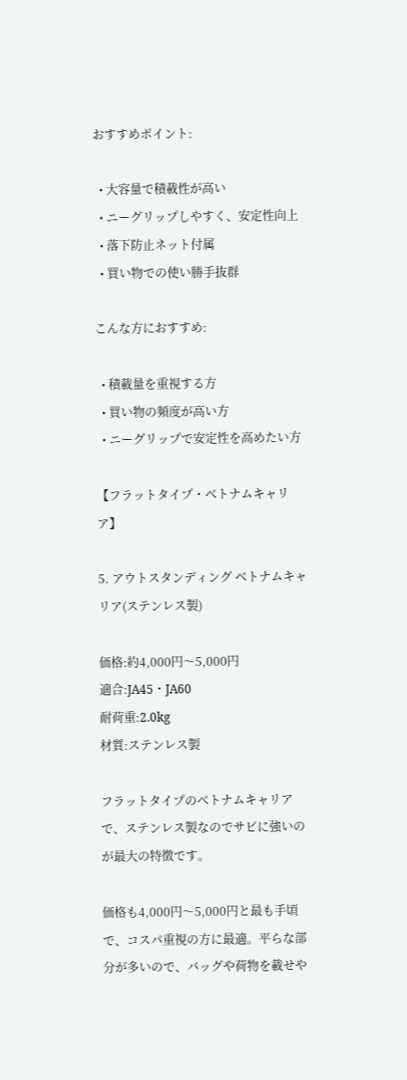おすすめポイント:

  • 大容量で積載性が高い
  • ニーグリップしやすく、安定性向上
  • 落下防止ネット付属
  • 買い物での使い勝手抜群

こんな方におすすめ:

  • 積載量を重視する方
  • 買い物の頻度が高い方
  • ニーグリップで安定性を高めたい方

【フラットタイプ・ベトナムキャリア】

5. アウトスタンディング ベトナムキャリア(ステンレス製)

価格:約4,000円〜5,000円
適合:JA45・JA60
耐荷重:2.0kg
材質:ステンレス製

フラットタイプのベトナムキャリアで、ステンレス製なのでサビに強いのが最大の特徴です。

価格も4,000円〜5,000円と最も手頃で、コスパ重視の方に最適。平らな部分が多いので、バッグや荷物を載せや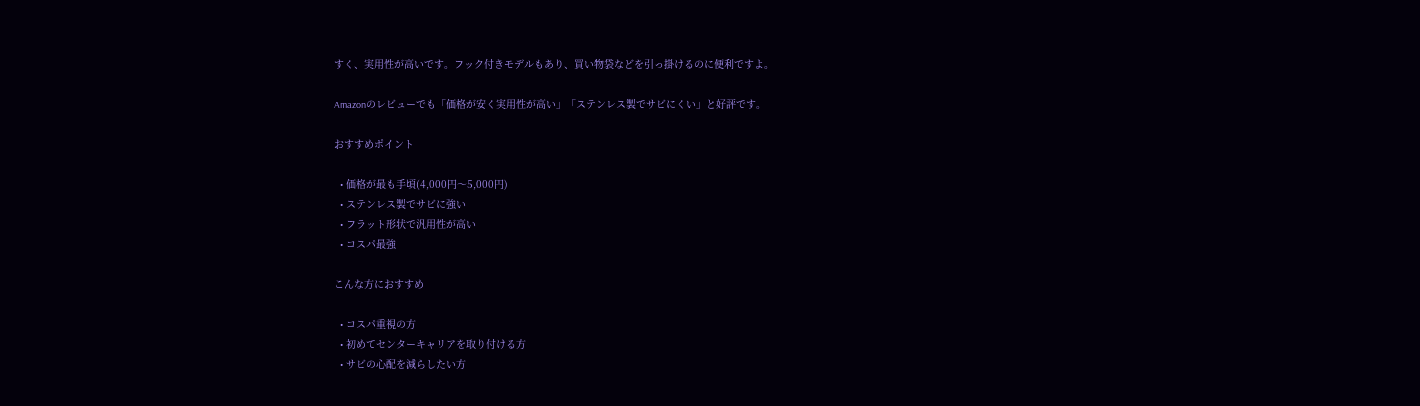すく、実用性が高いです。フック付きモデルもあり、買い物袋などを引っ掛けるのに便利ですよ。

Amazonのレビューでも「価格が安く実用性が高い」「ステンレス製でサビにくい」と好評です。

おすすめポイント

  • 価格が最も手頃(4,000円〜5,000円)
  • ステンレス製でサビに強い
  • フラット形状で汎用性が高い
  • コスパ最強

こんな方におすすめ

  • コスパ重視の方
  • 初めてセンターキャリアを取り付ける方
  • サビの心配を減らしたい方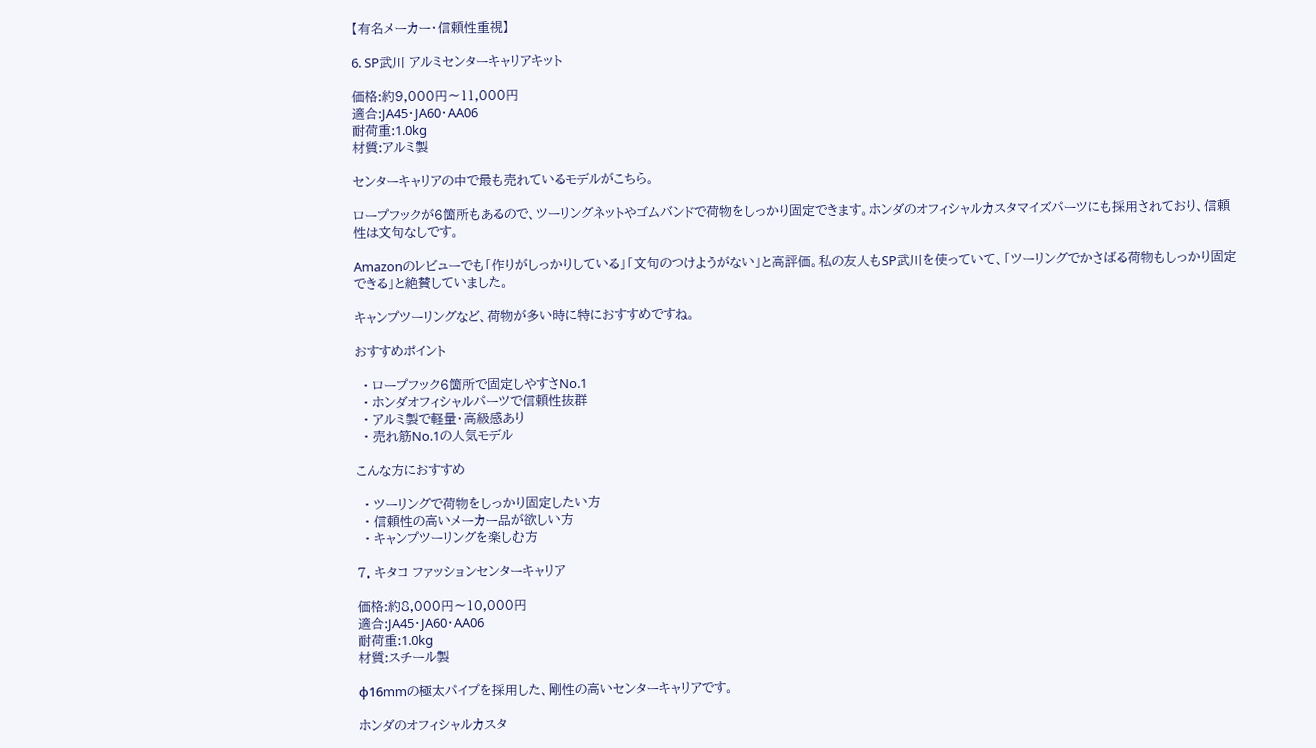【有名メーカー・信頼性重視】

6. SP武川 アルミセンターキャリアキット

価格:約9,000円〜11,000円
適合:JA45・JA60・AA06
耐荷重:1.0kg
材質:アルミ製

センターキャリアの中で最も売れているモデルがこちら。

ロープフックが6箇所もあるので、ツーリングネットやゴムバンドで荷物をしっかり固定できます。ホンダのオフィシャルカスタマイズパーツにも採用されており、信頼性は文句なしです。

Amazonのレビューでも「作りがしっかりしている」「文句のつけようがない」と高評価。私の友人もSP武川を使っていて、「ツーリングでかさばる荷物もしっかり固定できる」と絶賛していました。

キャンプツーリングなど、荷物が多い時に特におすすめですね。

おすすめポイント

  • ロープフック6箇所で固定しやすさNo.1
  • ホンダオフィシャルパーツで信頼性抜群
  • アルミ製で軽量・高級感あり
  • 売れ筋No.1の人気モデル

こんな方におすすめ

  • ツーリングで荷物をしっかり固定したい方
  • 信頼性の高いメーカー品が欲しい方
  • キャンプツーリングを楽しむ方

7. キタコ ファッションセンターキャリア

価格:約8,000円〜10,000円
適合:JA45・JA60・AA06
耐荷重:1.0kg
材質:スチール製

φ16mmの極太パイプを採用した、剛性の高いセンターキャリアです。

ホンダのオフィシャルカスタ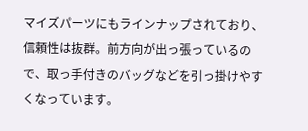マイズパーツにもラインナップされており、信頼性は抜群。前方向が出っ張っているので、取っ手付きのバッグなどを引っ掛けやすくなっています。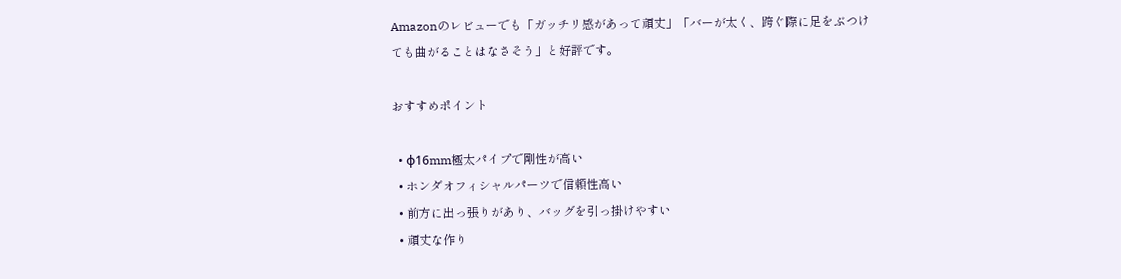Amazonのレビューでも「ガッチリ感があって頑丈」「バーが太く、跨ぐ際に足をぶつけても曲がることはなさそう」と好評です。

おすすめポイント

  • φ16mm極太パイプで剛性が高い
  • ホンダオフィシャルパーツで信頼性高い
  • 前方に出っ張りがあり、バッグを引っ掛けやすい
  • 頑丈な作り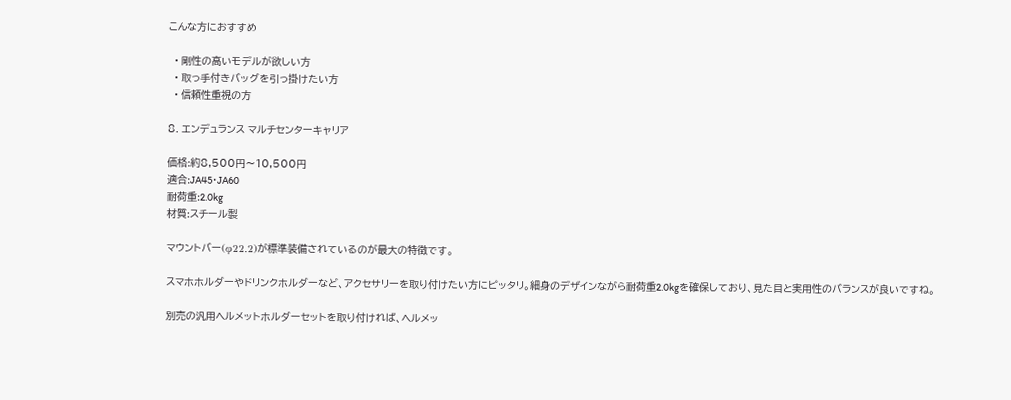こんな方におすすめ

  • 剛性の高いモデルが欲しい方
  • 取っ手付きバッグを引っ掛けたい方
  • 信頼性重視の方

8. エンデュランス マルチセンターキャリア

価格:約8,500円〜10,500円
適合:JA45・JA60
耐荷重:2.0kg
材質:スチール製

マウントバー(φ22.2)が標準装備されているのが最大の特徴です。

スマホホルダーやドリンクホルダーなど、アクセサリーを取り付けたい方にピッタリ。細身のデザインながら耐荷重2.0kgを確保しており、見た目と実用性のバランスが良いですね。

別売の汎用ヘルメットホルダーセットを取り付ければ、ヘルメッ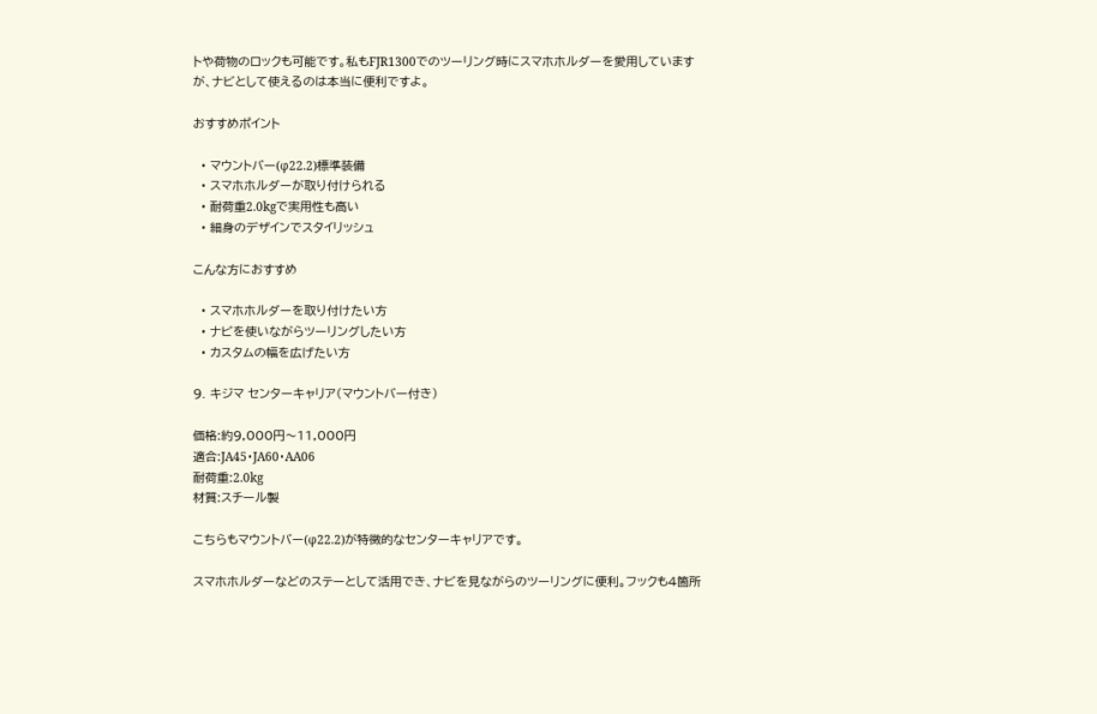トや荷物のロックも可能です。私もFJR1300でのツーリング時にスマホホルダーを愛用していますが、ナビとして使えるのは本当に便利ですよ。

おすすめポイント

  • マウントバー(φ22.2)標準装備
  • スマホホルダーが取り付けられる
  • 耐荷重2.0kgで実用性も高い
  • 細身のデザインでスタイリッシュ

こんな方におすすめ

  • スマホホルダーを取り付けたい方
  • ナビを使いながらツーリングしたい方
  • カスタムの幅を広げたい方

9. キジマ センターキャリア(マウントバー付き)

価格:約9,000円〜11,000円
適合:JA45・JA60・AA06
耐荷重:2.0kg
材質:スチール製

こちらもマウントバー(φ22.2)が特徴的なセンターキャリアです。

スマホホルダーなどのステーとして活用でき、ナビを見ながらのツーリングに便利。フックも4箇所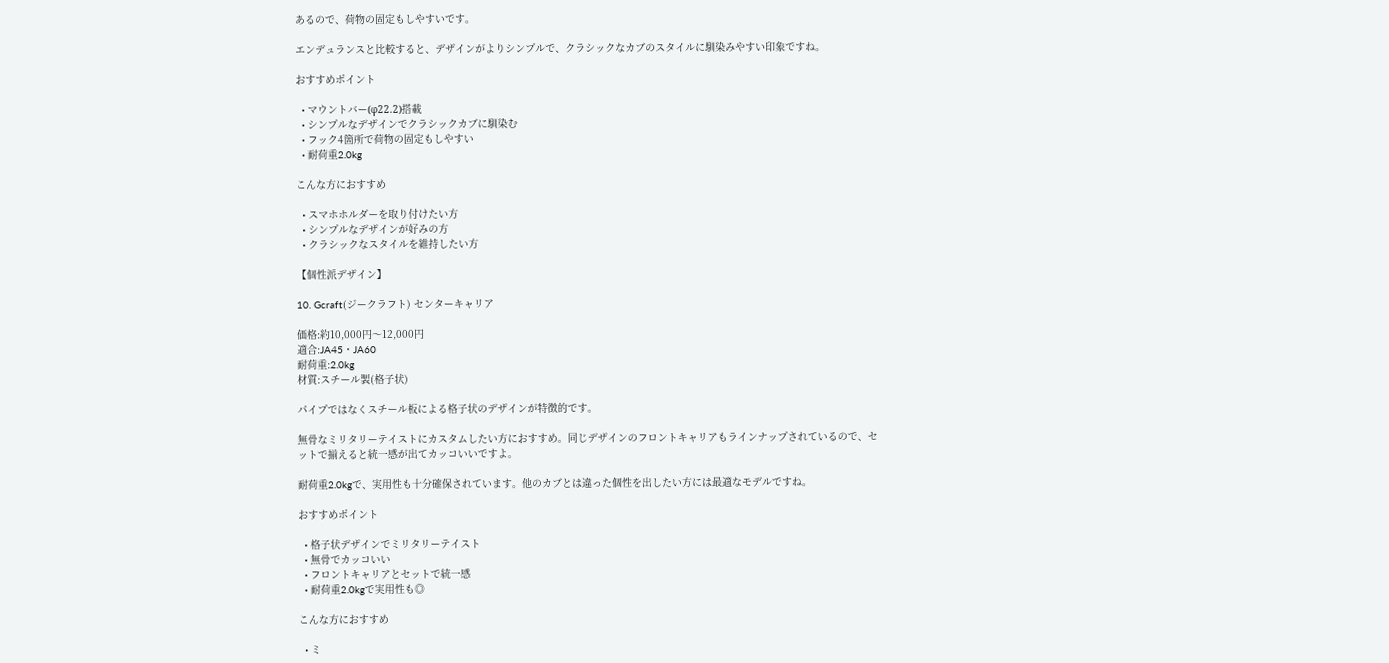あるので、荷物の固定もしやすいです。

エンデュランスと比較すると、デザインがよりシンプルで、クラシックなカブのスタイルに馴染みやすい印象ですね。

おすすめポイント

  • マウントバー(φ22.2)搭載
  • シンプルなデザインでクラシックカブに馴染む
  • フック4箇所で荷物の固定もしやすい
  • 耐荷重2.0kg

こんな方におすすめ

  • スマホホルダーを取り付けたい方
  • シンプルなデザインが好みの方
  • クラシックなスタイルを維持したい方

【個性派デザイン】

10. Gcraft(ジークラフト) センターキャリア

価格:約10,000円〜12,000円
適合:JA45・JA60
耐荷重:2.0kg
材質:スチール製(格子状)

パイプではなくスチール板による格子状のデザインが特徴的です。

無骨なミリタリーテイストにカスタムしたい方におすすめ。同じデザインのフロントキャリアもラインナップされているので、セットで揃えると統一感が出てカッコいいですよ。

耐荷重2.0kgで、実用性も十分確保されています。他のカブとは違った個性を出したい方には最適なモデルですね。

おすすめポイント

  • 格子状デザインでミリタリーテイスト
  • 無骨でカッコいい
  • フロントキャリアとセットで統一感
  • 耐荷重2.0kgで実用性も◎

こんな方におすすめ

  • ミ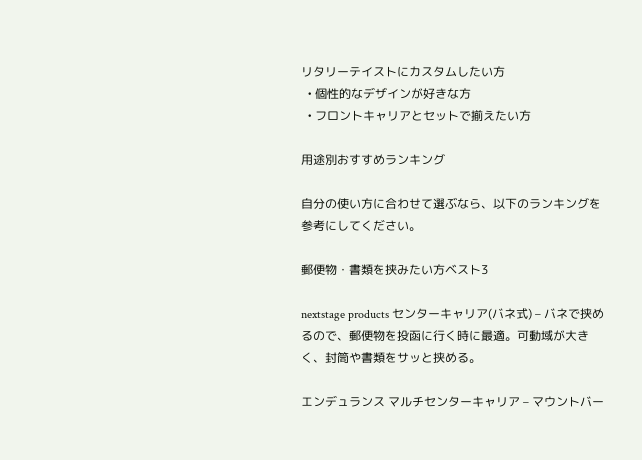リタリーテイストにカスタムしたい方
  • 個性的なデザインが好きな方
  • フロントキャリアとセットで揃えたい方

用途別おすすめランキング

自分の使い方に合わせて選ぶなら、以下のランキングを参考にしてください。

郵便物・書類を挟みたい方ベスト3

nextstage products センターキャリア(バネ式) – バネで挟めるので、郵便物を投函に行く時に最適。可動域が大きく、封筒や書類をサッと挟める。

エンデュランス マルチセンターキャリア – マウントバー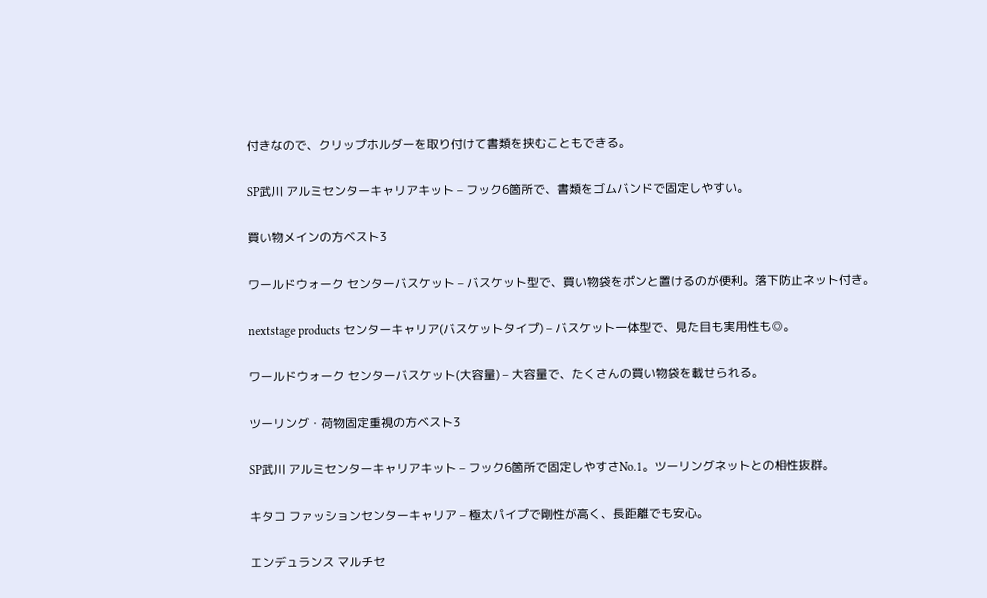付きなので、クリップホルダーを取り付けて書類を挟むこともできる。

SP武川 アルミセンターキャリアキット – フック6箇所で、書類をゴムバンドで固定しやすい。

買い物メインの方ベスト3

ワールドウォーク センターバスケット – バスケット型で、買い物袋をポンと置けるのが便利。落下防止ネット付き。

nextstage products センターキャリア(バスケットタイプ) – バスケット一体型で、見た目も実用性も◎。

ワールドウォーク センターバスケット(大容量) – 大容量で、たくさんの買い物袋を載せられる。

ツーリング・荷物固定重視の方ベスト3

SP武川 アルミセンターキャリアキット – フック6箇所で固定しやすさNo.1。ツーリングネットとの相性抜群。

キタコ ファッションセンターキャリア – 極太パイプで剛性が高く、長距離でも安心。

エンデュランス マルチセ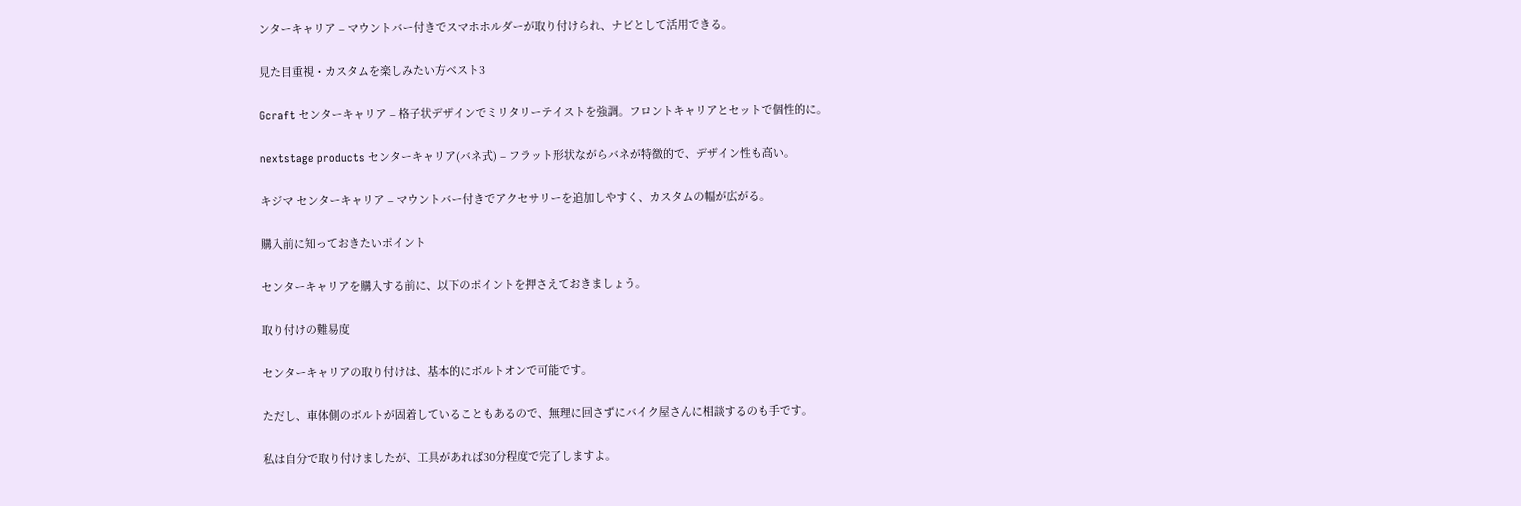ンターキャリア – マウントバー付きでスマホホルダーが取り付けられ、ナビとして活用できる。

見た目重視・カスタムを楽しみたい方ベスト3

Gcraft センターキャリア – 格子状デザインでミリタリーテイストを強調。フロントキャリアとセットで個性的に。

nextstage products センターキャリア(バネ式) – フラット形状ながらバネが特徴的で、デザイン性も高い。

キジマ センターキャリア – マウントバー付きでアクセサリーを追加しやすく、カスタムの幅が広がる。

購入前に知っておきたいポイント

センターキャリアを購入する前に、以下のポイントを押さえておきましょう。

取り付けの難易度

センターキャリアの取り付けは、基本的にボルトオンで可能です。

ただし、車体側のボルトが固着していることもあるので、無理に回さずにバイク屋さんに相談するのも手です。

私は自分で取り付けましたが、工具があれば30分程度で完了しますよ。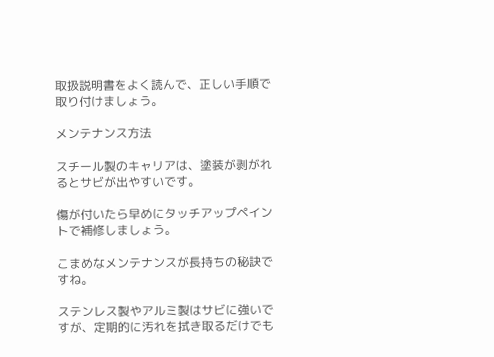取扱説明書をよく読んで、正しい手順で取り付けましょう。

メンテナンス方法

スチール製のキャリアは、塗装が剥がれるとサビが出やすいです。

傷が付いたら早めにタッチアップペイントで補修しましょう。

こまめなメンテナンスが長持ちの秘訣ですね。

ステンレス製やアルミ製はサビに強いですが、定期的に汚れを拭き取るだけでも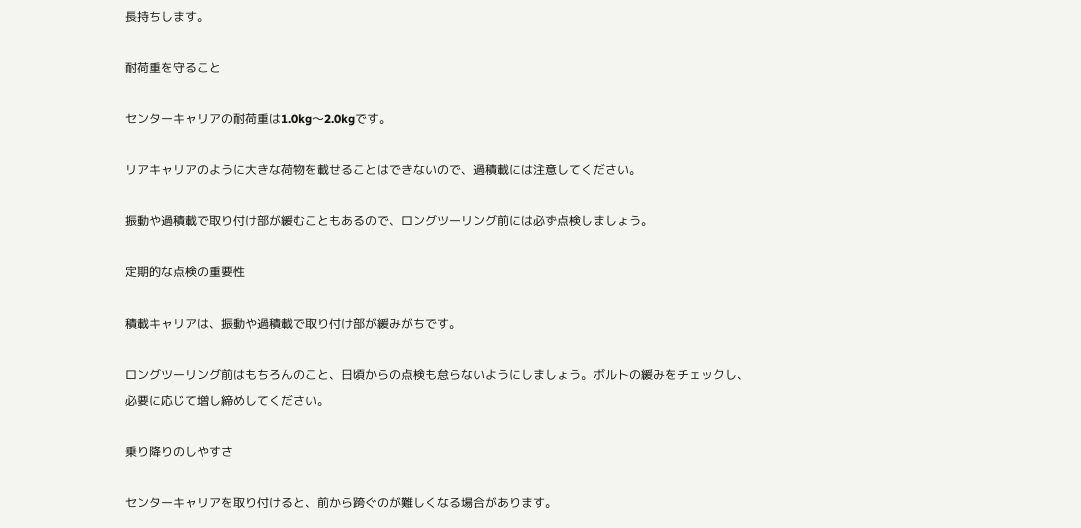長持ちします。

耐荷重を守ること

センターキャリアの耐荷重は1.0kg〜2.0kgです。

リアキャリアのように大きな荷物を載せることはできないので、過積載には注意してください。

振動や過積載で取り付け部が緩むこともあるので、ロングツーリング前には必ず点検しましょう。

定期的な点検の重要性

積載キャリアは、振動や過積載で取り付け部が緩みがちです。

ロングツーリング前はもちろんのこと、日頃からの点検も怠らないようにしましょう。ボルトの緩みをチェックし、必要に応じて増し締めしてください。

乗り降りのしやすさ

センターキャリアを取り付けると、前から跨ぐのが難しくなる場合があります。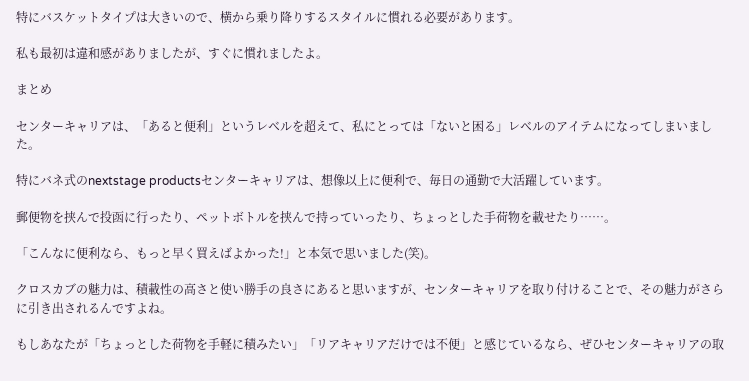特にバスケットタイプは大きいので、横から乗り降りするスタイルに慣れる必要があります。

私も最初は違和感がありましたが、すぐに慣れましたよ。

まとめ

センターキャリアは、「あると便利」というレベルを超えて、私にとっては「ないと困る」レベルのアイテムになってしまいました。

特にバネ式のnextstage productsセンターキャリアは、想像以上に便利で、毎日の通勤で大活躍しています。

郵便物を挟んで投函に行ったり、ペットボトルを挟んで持っていったり、ちょっとした手荷物を載せたり……。

「こんなに便利なら、もっと早く買えばよかった!」と本気で思いました(笑)。

クロスカブの魅力は、積載性の高さと使い勝手の良さにあると思いますが、センターキャリアを取り付けることで、その魅力がさらに引き出されるんですよね。

もしあなたが「ちょっとした荷物を手軽に積みたい」「リアキャリアだけでは不便」と感じているなら、ぜひセンターキャリアの取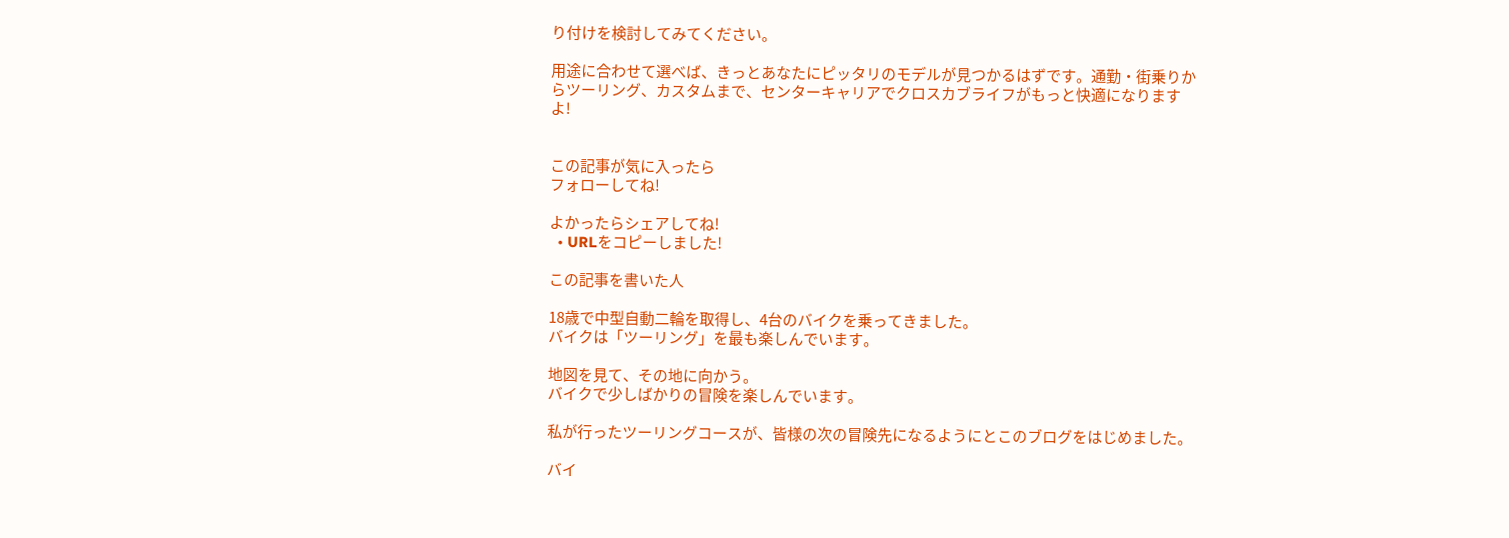り付けを検討してみてください。

用途に合わせて選べば、きっとあなたにピッタリのモデルが見つかるはずです。通勤・街乗りからツーリング、カスタムまで、センターキャリアでクロスカブライフがもっと快適になりますよ!


この記事が気に入ったら
フォローしてね!

よかったらシェアしてね!
  • URLをコピーしました!

この記事を書いた人

18歳で中型自動二輪を取得し、4台のバイクを乗ってきました。
バイクは「ツーリング」を最も楽しんでいます。

地図を見て、その地に向かう。
バイクで少しばかりの冒険を楽しんでいます。

私が行ったツーリングコースが、皆様の次の冒険先になるようにとこのブログをはじめました。

バイ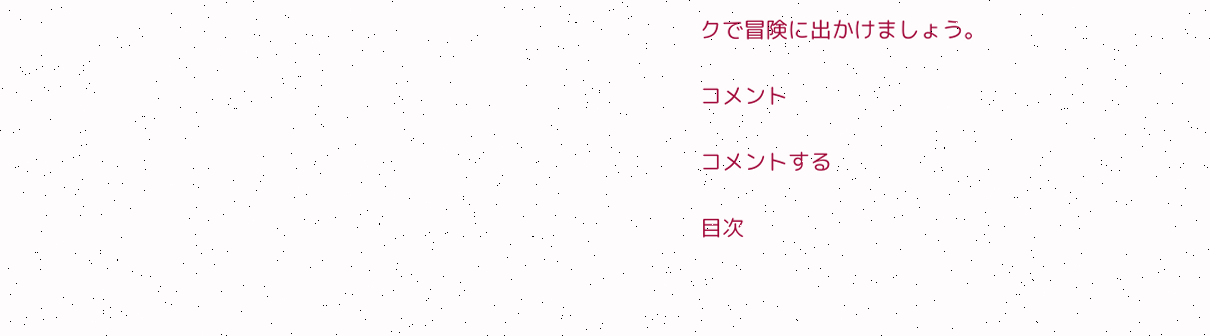クで冒険に出かけましょう。

コメント

コメントする

目次